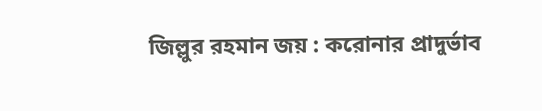জিল্লুর রহমান জয় : করোনার প্রাদুর্ভাব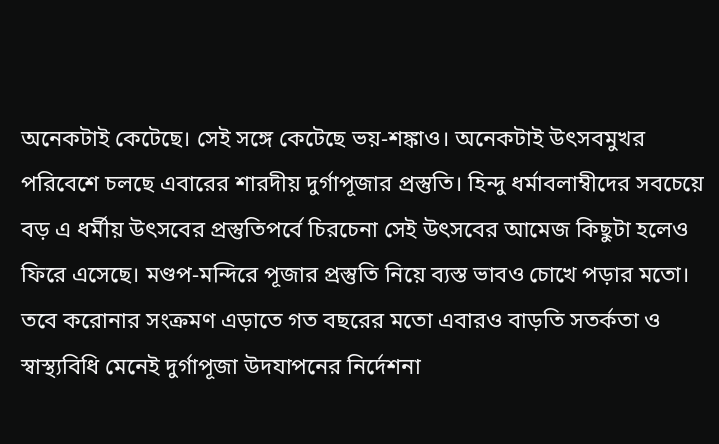অনেকটাই কেটেছে। সেই সঙ্গে কেটেছে ভয়-শঙ্কাও। অনেকটাই উৎসবমুখর পরিবেশে চলছে এবারের শারদীয় দুর্গাপূজার প্রস্তুতি। হিন্দু ধর্মাবলাম্বীদের সবচেয়ে বড় এ ধর্মীয় উৎসবের প্রস্তুতিপর্বে চিরচেনা সেই উৎসবের আমেজ কিছুটা হলেও ফিরে এসেছে। মণ্ডপ-মন্দিরে পূজার প্রস্তুতি নিয়ে ব্যস্ত ভাবও চোখে পড়ার মতো।
তবে করোনার সংক্রমণ এড়াতে গত বছরের মতো এবারও বাড়তি সতর্কতা ও স্বাস্থ্যবিধি মেনেই দুর্গাপূজা উদযাপনের নির্দেশনা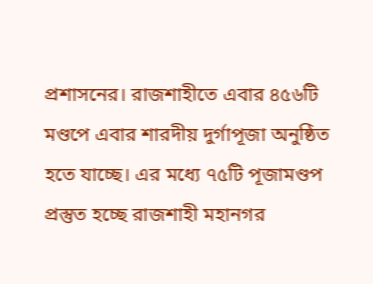প্রশাসনের। রাজশাহীতে এবার ৪৫৬টি মণ্ডপে এবার শারদীয় দুর্গাপূজা অনুষ্ঠিত হতে যাচ্ছে। এর মধ্যে ৭৫টি পূজামণ্ডপ প্রস্তুত হচ্ছে রাজশাহী মহানগর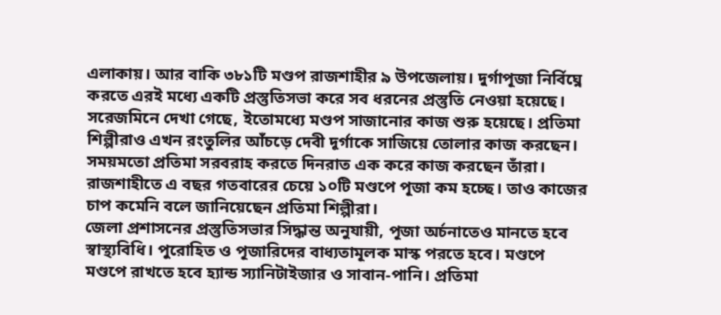এলাকায়। আর বাকি ৩৮১টি মণ্ডপ রাজশাহীর ৯ উপজেলায়। দুর্গাপূজা নির্বিঘ্নে করতে এরই মধ্যে একটি প্রস্তুতিসভা করে সব ধরনের প্রস্তুতি নেওয়া হয়েছে।
সরেজমিনে দেখা গেছে, ইতোমধ্যে মণ্ডপ সাজানোর কাজ শুরু হয়েছে। প্রতিমা শিল্পীরাও এখন রংতুলির আঁচড়ে দেবী দূর্গাকে সাজিয়ে তোলার কাজ করছেন। সময়মতো প্রতিমা সরবরাহ করতে দিনরাত এক করে কাজ করছেন তাঁরা। রাজশাহীতে এ বছর গতবারের চেয়ে ১০টি মণ্ডপে পূজা কম হচ্ছে। তাও কাজের চাপ কমেনি বলে জানিয়েছেন প্রতিমা শিল্পীরা।
জেলা প্রশাসনের প্রস্তুতিসভার সিদ্ধান্ত অনুযায়ী, পূজা অর্চনাতেও মানতে হবে স্বাস্থ্যবিধি। পুরোহিত ও পূজারিদের বাধ্যতামূলক মাস্ক পরতে হবে। মণ্ডপে মণ্ডপে রাখতে হবে হ্যান্ড স্যানিটাইজার ও সাবান-পানি। প্রতিমা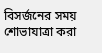বিসর্জনের সময় শোভাযাত্রা করা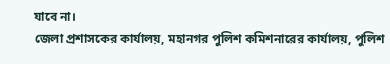যাবে না।
জেলা প্রশাসকের কার্যালয়, মহানগর পুলিশ কমিশনারের কার্যালয়, পুলিশ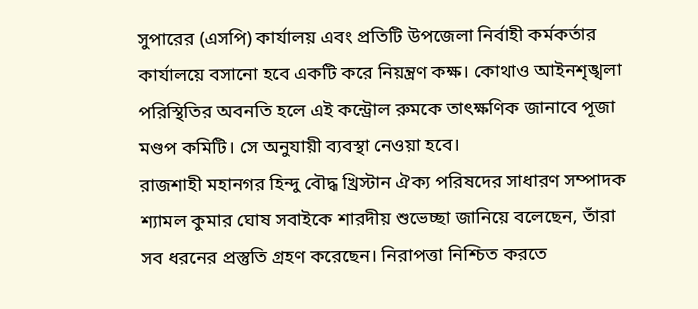সুপারের (এসপি) কার্যালয় এবং প্রতিটি উপজেলা নির্বাহী কর্মকর্তার কার্যালয়ে বসানো হবে একটি করে নিয়ন্ত্রণ কক্ষ। কোথাও আইনশৃঙ্খলা পরিস্থিতির অবনতি হলে এই কন্ট্রোল রুমকে তাৎক্ষণিক জানাবে পূজা মণ্ডপ কমিটি। সে অনুযায়ী ব্যবস্থা নেওয়া হবে।
রাজশাহী মহানগর হিন্দু বৌদ্ধ খ্রিস্টান ঐক্য পরিষদের সাধারণ সম্পাদক শ্যামল কুমার ঘোষ সবাইকে শারদীয় শুভেচ্ছা জানিয়ে বলেছেন, তাঁরা সব ধরনের প্রস্তুতি গ্রহণ করেছেন। নিরাপত্তা নিশ্চিত করতে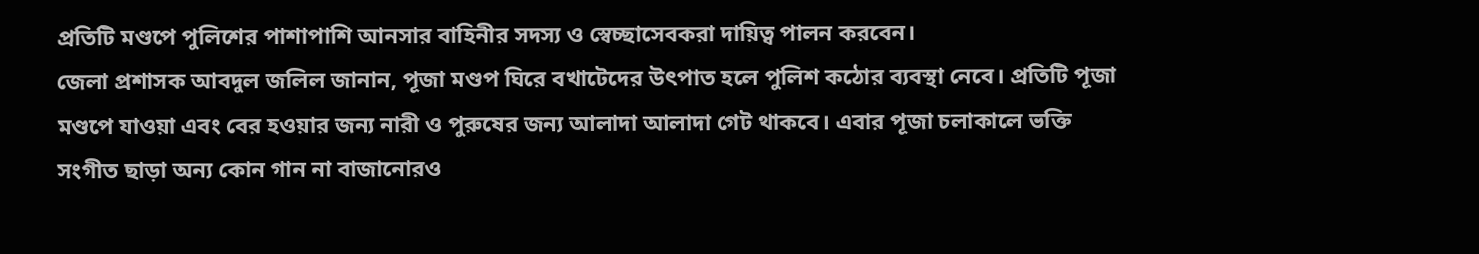প্রতিটি মণ্ডপে পুলিশের পাশাপাশি আনসার বাহিনীর সদস্য ও স্বেচ্ছাসেবকরা দায়িত্ব পালন করবেন।
জেলা প্রশাসক আবদুল জলিল জানান, পূজা মণ্ডপ ঘিরে বখাটেদের উৎপাত হলে পুলিশ কঠোর ব্যবস্থা নেবে। প্রতিটি পূজা মণ্ডপে যাওয়া এবং বের হওয়ার জন্য নারী ও পুরুষের জন্য আলাদা আলাদা গেট থাকবে। এবার পূজা চলাকালে ভক্তি সংগীত ছাড়া অন্য কোন গান না বাজানোরও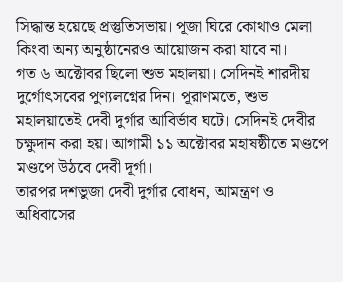সিদ্ধান্ত হয়েছে প্রস্তুতিসভায়। পূজা ঘিরে কোথাও মেলা কিংবা অন্য অনুষ্ঠানেরও আয়োজন করা যাবে না।
গত ৬ অক্টোবর ছিলো শুভ মহালয়া। সেদিনই শারদীয় দুর্গোৎসবের পুণ্যলগ্নের দিন। পূরাণমতে, শুভ মহালয়াতেই দেবী দুর্গার আবির্ভাব ঘটে। সেদিনই দেবীর চক্ষুদান করা হয়। আগামী ১১ অক্টোবর মহাষষ্ঠীতে মণ্ডপে মণ্ডপে উঠবে দেবী দূর্গা।
তারপর দশভুজা দেবী দুর্গার বোধন, আমন্ত্রণ ও অধিবাসের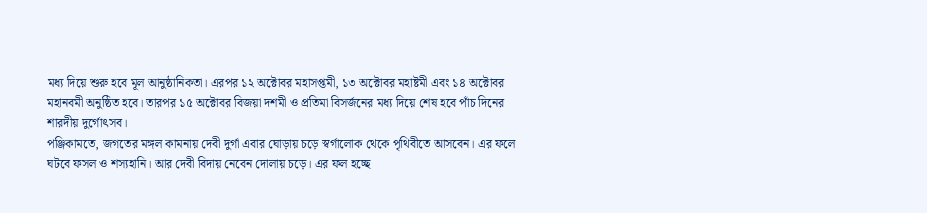মধ্য দিয়ে শুরু হবে মূল আনুষ্ঠানিকতা। এরপর ১২ অক্টোবর মহাসপ্তমী, ১৩ অক্টোবর মহাষ্টমী এবং ১৪ অক্টোবর মহানবমী অনুষ্ঠিত হবে। তারপর ১৫ অক্টোবর বিজয়া দশমী ও প্রতিমা বিসর্জনের মধ্য দিয়ে শেষ হবে পাঁচ দিনের শারদীয় দুর্গোৎসব।
পঞ্জিকামতে, জগতের মঙ্গল কামনায় দেবী দুর্গা এবার ঘোড়ায় চড়ে স্বর্গালোক থেকে পৃথিবীতে আসবেন। এর ফলে ঘটবে ফসল ও শস্যহানি। আর দেবী বিদায় নেবেন দোলায় চড়ে। এর ফল হচ্ছে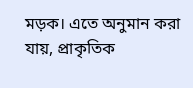মড়ক। এতে অনুমান করা যায়, প্রাকৃতিক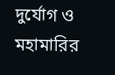দুর্যোগ ও মহামারির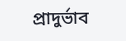প্রাদুর্ভাব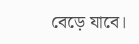বেড়ে যাবে।